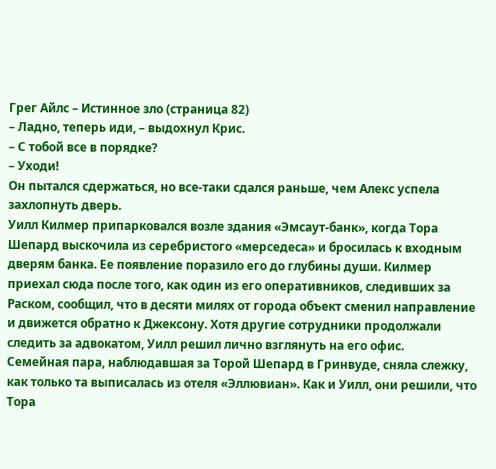Грег Айлс – Истинное зло (страница 82)
– Ладно, теперь иди, – выдохнул Крис.
– С тобой все в порядке?
– Уходи!
Он пытался сдержаться, но все-таки сдался раньше, чем Алекс успела захлопнуть дверь.
Уилл Килмер припарковался возле здания «Эмсаут-банк», когда Тора Шепард выскочила из серебристого «мерседеса» и бросилась к входным дверям банка. Ее появление поразило его до глубины души. Килмер приехал сюда после того, как один из его оперативников, следивших за Раском, сообщил, что в десяти милях от города объект сменил направление и движется обратно к Джексону. Хотя другие сотрудники продолжали следить за адвокатом, Уилл решил лично взглянуть на его офис.
Семейная пара, наблюдавшая за Торой Шепард в Гринвуде, сняла слежку, как только та выписалась из отеля «Эллювиан». Как и Уилл, они решили, что Тора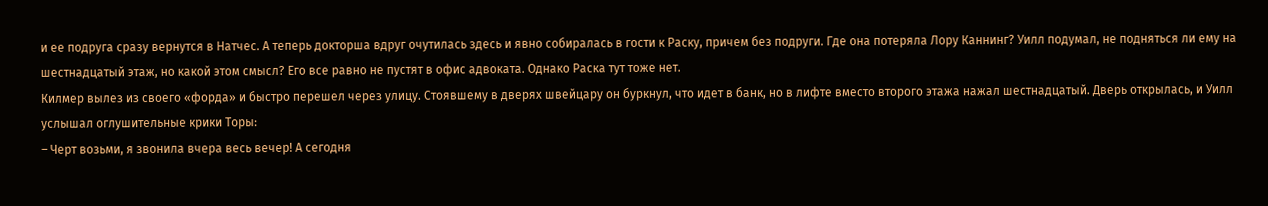и ее подруга сразу вернутся в Натчес. А теперь докторша вдруг очутилась здесь и явно собиралась в гости к Раску, причем без подруги. Где она потеряла Лору Каннинг? Уилл подумал, не подняться ли ему на шестнадцатый этаж, но какой этом смысл? Его все равно не пустят в офис адвоката. Однако Раска тут тоже нет.
Килмер вылез из своего «форда» и быстро перешел через улицу. Стоявшему в дверях швейцару он буркнул, что идет в банк, но в лифте вместо второго этажа нажал шестнадцатый. Дверь открылась, и Уилл услышал оглушительные крики Торы:
– Черт возьми, я звонила вчера весь вечер! А сегодня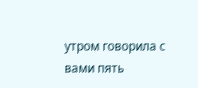утром говорила с вами пять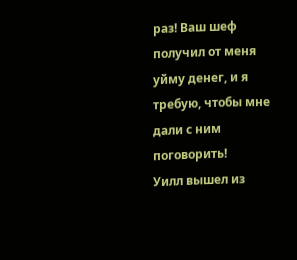раз! Ваш шеф получил от меня уйму денег, и я требую, чтобы мне дали с ним поговорить!
Уилл вышел из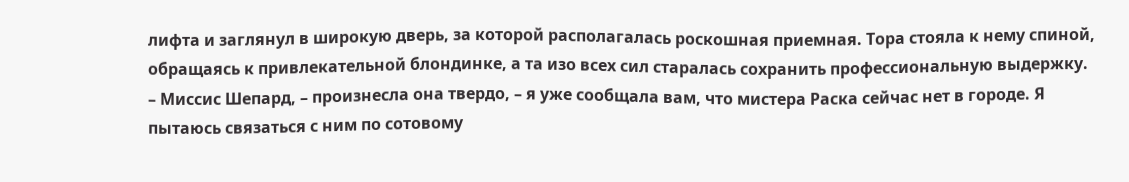лифта и заглянул в широкую дверь, за которой располагалась роскошная приемная. Тора стояла к нему спиной, обращаясь к привлекательной блондинке, а та изо всех сил старалась сохранить профессиональную выдержку.
– Миссис Шепард, – произнесла она твердо, – я уже сообщала вам, что мистера Раска сейчас нет в городе. Я пытаюсь связаться с ним по сотовому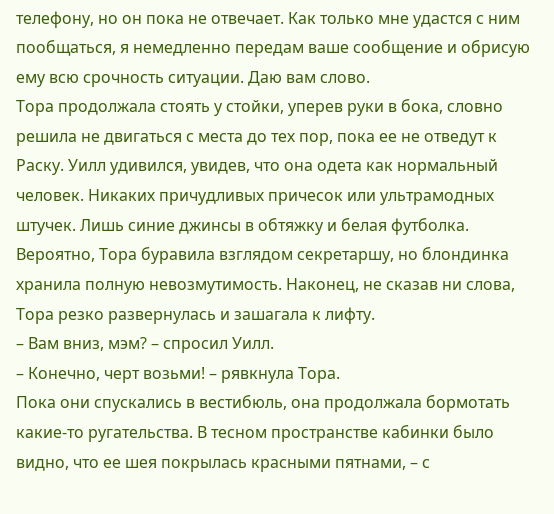телефону, но он пока не отвечает. Как только мне удастся с ним пообщаться, я немедленно передам ваше сообщение и обрисую ему всю срочность ситуации. Даю вам слово.
Тора продолжала стоять у стойки, уперев руки в бока, словно решила не двигаться с места до тех пор, пока ее не отведут к Раску. Уилл удивился, увидев, что она одета как нормальный человек. Никаких причудливых причесок или ультрамодных штучек. Лишь синие джинсы в обтяжку и белая футболка. Вероятно, Тора буравила взглядом секретаршу, но блондинка хранила полную невозмутимость. Наконец, не сказав ни слова, Тора резко развернулась и зашагала к лифту.
– Вам вниз, мэм? – спросил Уилл.
– Конечно, черт возьми! – рявкнула Тора.
Пока они спускались в вестибюль, она продолжала бормотать какие-то ругательства. В тесном пространстве кабинки было видно, что ее шея покрылась красными пятнами, – с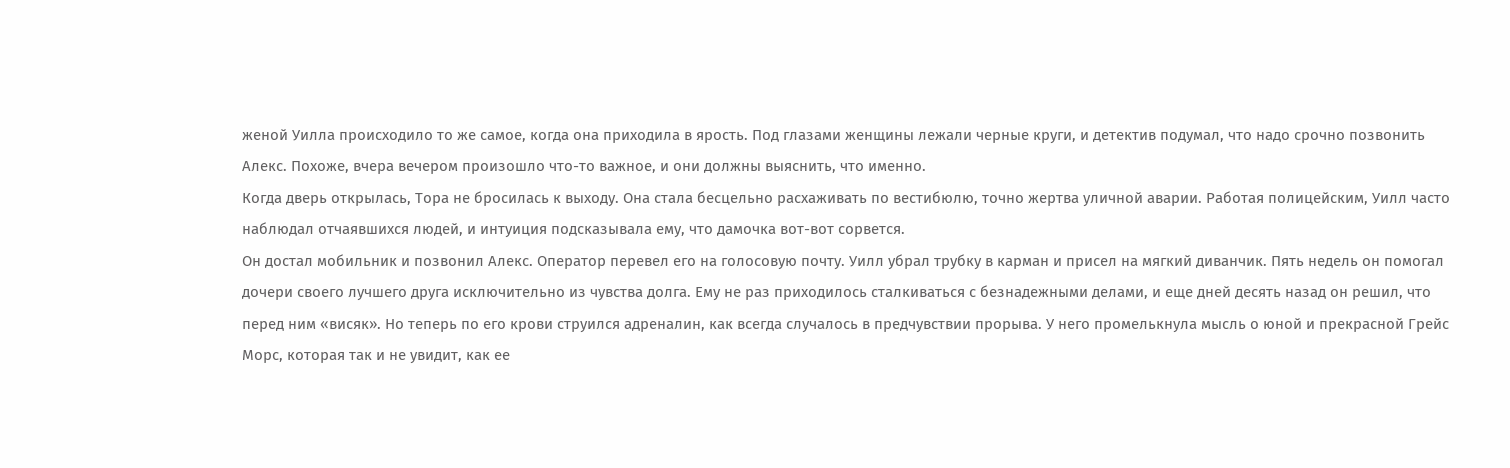женой Уилла происходило то же самое, когда она приходила в ярость. Под глазами женщины лежали черные круги, и детектив подумал, что надо срочно позвонить Алекс. Похоже, вчера вечером произошло что-то важное, и они должны выяснить, что именно.
Когда дверь открылась, Тора не бросилась к выходу. Она стала бесцельно расхаживать по вестибюлю, точно жертва уличной аварии. Работая полицейским, Уилл часто наблюдал отчаявшихся людей, и интуиция подсказывала ему, что дамочка вот-вот сорвется.
Он достал мобильник и позвонил Алекс. Оператор перевел его на голосовую почту. Уилл убрал трубку в карман и присел на мягкий диванчик. Пять недель он помогал дочери своего лучшего друга исключительно из чувства долга. Ему не раз приходилось сталкиваться с безнадежными делами, и еще дней десять назад он решил, что перед ним «висяк». Но теперь по его крови струился адреналин, как всегда случалось в предчувствии прорыва. У него промелькнула мысль о юной и прекрасной Грейс Морс, которая так и не увидит, как ее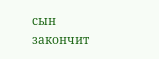сын закончит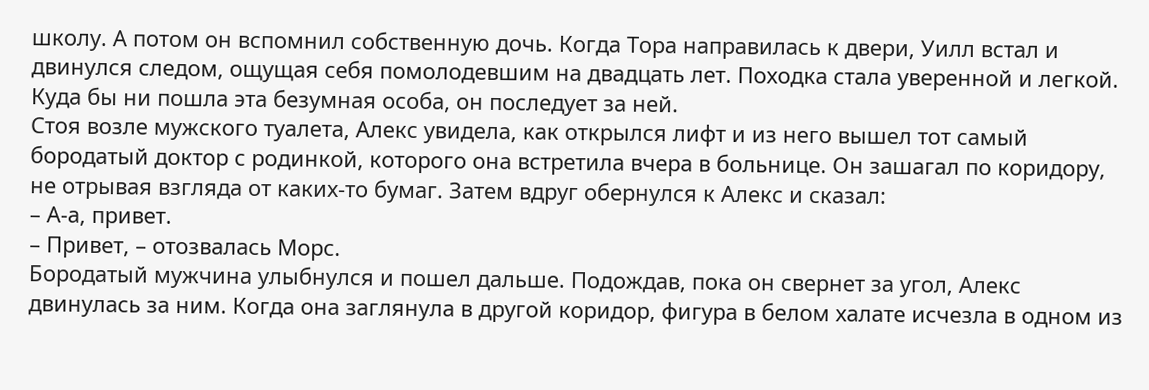школу. А потом он вспомнил собственную дочь. Когда Тора направилась к двери, Уилл встал и двинулся следом, ощущая себя помолодевшим на двадцать лет. Походка стала уверенной и легкой. Куда бы ни пошла эта безумная особа, он последует за ней.
Стоя возле мужского туалета, Алекс увидела, как открылся лифт и из него вышел тот самый бородатый доктор с родинкой, которого она встретила вчера в больнице. Он зашагал по коридору, не отрывая взгляда от каких-то бумаг. Затем вдруг обернулся к Алекс и сказал:
– А-а, привет.
– Привет, – отозвалась Морс.
Бородатый мужчина улыбнулся и пошел дальше. Подождав, пока он свернет за угол, Алекс двинулась за ним. Когда она заглянула в другой коридор, фигура в белом халате исчезла в одном из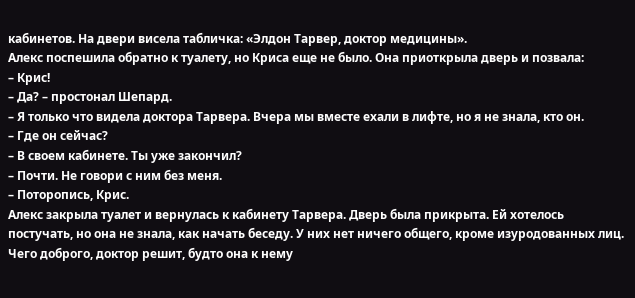кабинетов. На двери висела табличка: «Элдон Тарвер, доктор медицины».
Алекс поспешила обратно к туалету, но Криса еще не было. Она приоткрыла дверь и позвала:
– Крис!
– Да? – простонал Шепард.
– Я только что видела доктора Тарвера. Вчера мы вместе ехали в лифте, но я не знала, кто он.
– Где он сейчас?
– В своем кабинете. Ты уже закончил?
– Почти. Не говори с ним без меня.
– Поторопись, Крис.
Алекс закрыла туалет и вернулась к кабинету Тарвера. Дверь была прикрыта. Ей хотелось постучать, но она не знала, как начать беседу. У них нет ничего общего, кроме изуродованных лиц. Чего доброго, доктор решит, будто она к нему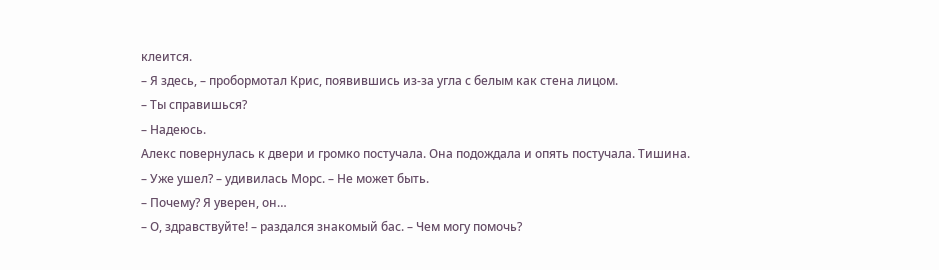клеится.
– Я здесь, – пробормотал Крис, появившись из-за угла с белым как стена лицом.
– Ты справишься?
– Надеюсь.
Алекс повернулась к двери и громко постучала. Она подождала и опять постучала. Тишина.
– Уже ушел? – удивилась Морс. – Не может быть.
– Почему? Я уверен, он…
– О, здравствуйте! – раздался знакомый бас. – Чем могу помочь?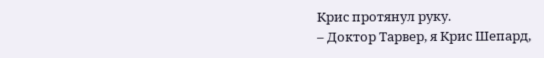Крис протянул руку.
– Доктор Тарвер, я Крис Шепард,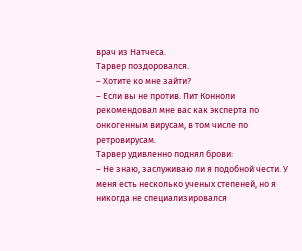врач из Натчеса.
Тарвер поздоровался.
– Хотите ко мне зайти?
– Если вы не против. Пит Конноли рекомендовал мне вас как эксперта по онкогенным вирусам, в том числе по ретровирусам.
Тарвер удивленно поднял брови:
– Не знаю, заслуживаю ли я подобной чести. У меня есть несколько ученых степеней, но я никогда не специализировался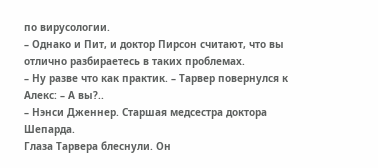по вирусологии.
– Однако и Пит, и доктор Пирсон считают, что вы отлично разбираетесь в таких проблемах.
– Ну разве что как практик. – Тарвер повернулся к Алекс: – А вы?..
– Нэнси Дженнер. Старшая медсестра доктора Шепарда.
Глаза Тарвера блеснули. Он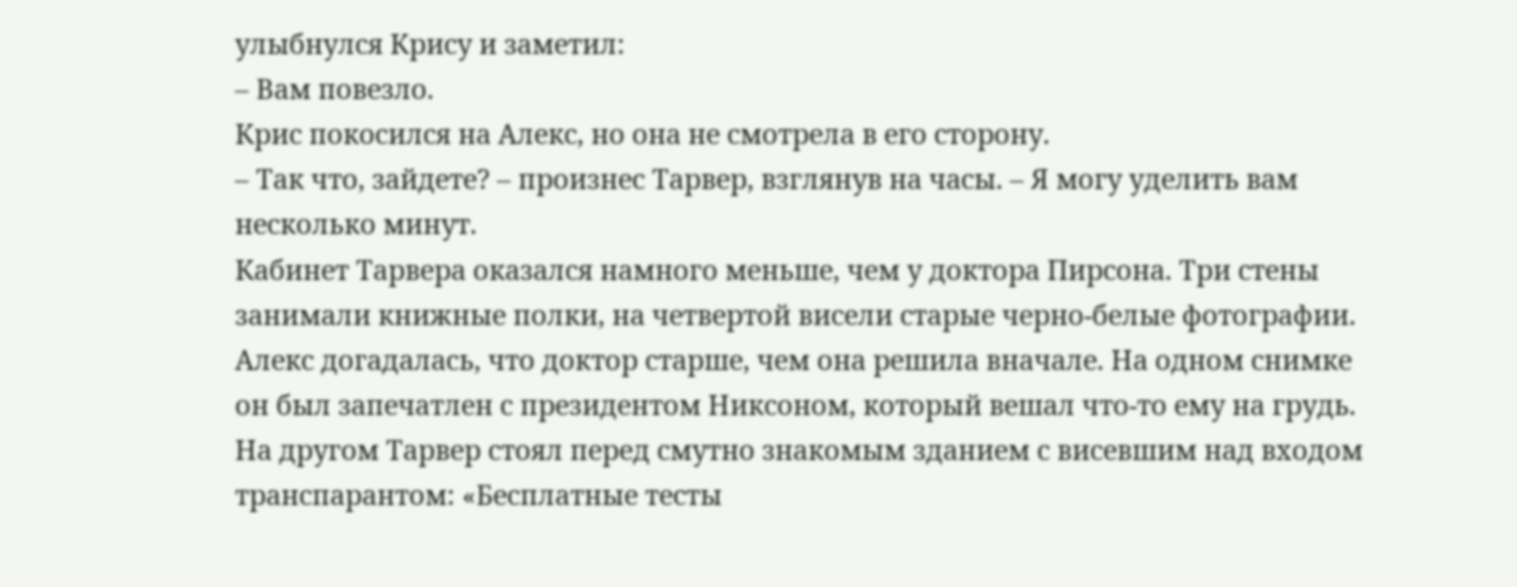улыбнулся Крису и заметил:
– Вам повезло.
Крис покосился на Алекс, но она не смотрела в его сторону.
– Так что, зайдете? – произнес Тарвер, взглянув на часы. – Я могу уделить вам несколько минут.
Кабинет Тарвера оказался намного меньше, чем у доктора Пирсона. Три стены занимали книжные полки, на четвертой висели старые черно-белые фотографии. Алекс догадалась, что доктор старше, чем она решила вначале. На одном снимке он был запечатлен с президентом Никсоном, который вешал что-то ему на грудь. На другом Тарвер стоял перед смутно знакомым зданием с висевшим над входом транспарантом: «Бесплатные тесты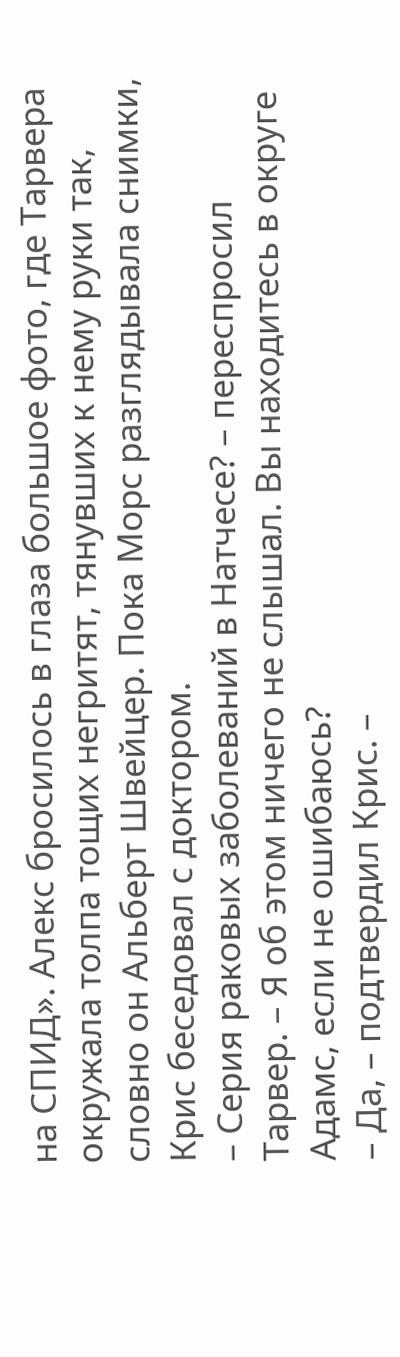на СПИД». Алекс бросилось в глаза большое фото, где Тарвера окружала толпа тощих негритят, тянувших к нему руки так, словно он Альберт Швейцер. Пока Морс разглядывала снимки, Крис беседовал с доктором.
– Серия раковых заболеваний в Натчесе? – переспросил Тарвер. – Я об этом ничего не слышал. Вы находитесь в округе Адамс, если не ошибаюсь?
– Да, – подтвердил Крис. –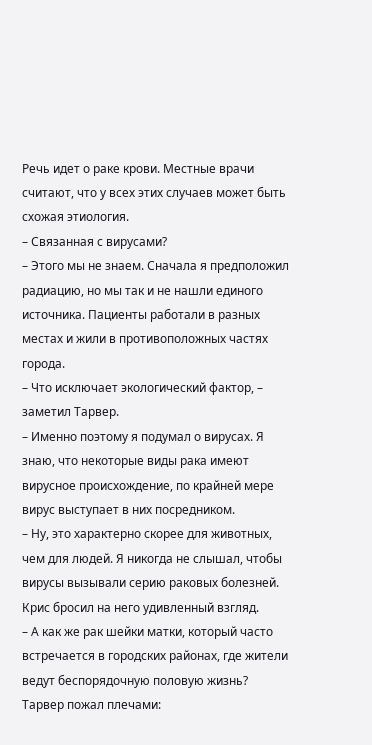Речь идет о раке крови. Местные врачи считают, что у всех этих случаев может быть схожая этиология.
– Связанная с вирусами?
– Этого мы не знаем. Сначала я предположил радиацию, но мы так и не нашли единого источника. Пациенты работали в разных местах и жили в противоположных частях города.
– Что исключает экологический фактор, – заметил Тарвер.
– Именно поэтому я подумал о вирусах. Я знаю, что некоторые виды рака имеют вирусное происхождение, по крайней мере вирус выступает в них посредником.
– Ну, это характерно скорее для животных, чем для людей. Я никогда не слышал, чтобы вирусы вызывали серию раковых болезней.
Крис бросил на него удивленный взгляд.
– А как же рак шейки матки, который часто встречается в городских районах, где жители ведут беспорядочную половую жизнь?
Тарвер пожал плечами: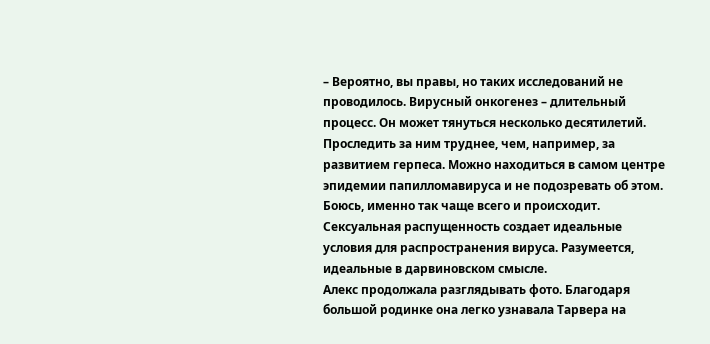– Вероятно, вы правы, но таких исследований не проводилось. Вирусный онкогенез – длительный процесс. Он может тянуться несколько десятилетий. Проследить за ним труднее, чем, например, за развитием герпеса. Можно находиться в самом центре эпидемии папилломавируса и не подозревать об этом. Боюсь, именно так чаще всего и происходит. Сексуальная распущенность создает идеальные условия для распространения вируса. Разумеется, идеальные в дарвиновском смысле.
Алекс продолжала разглядывать фото. Благодаря большой родинке она легко узнавала Тарвера на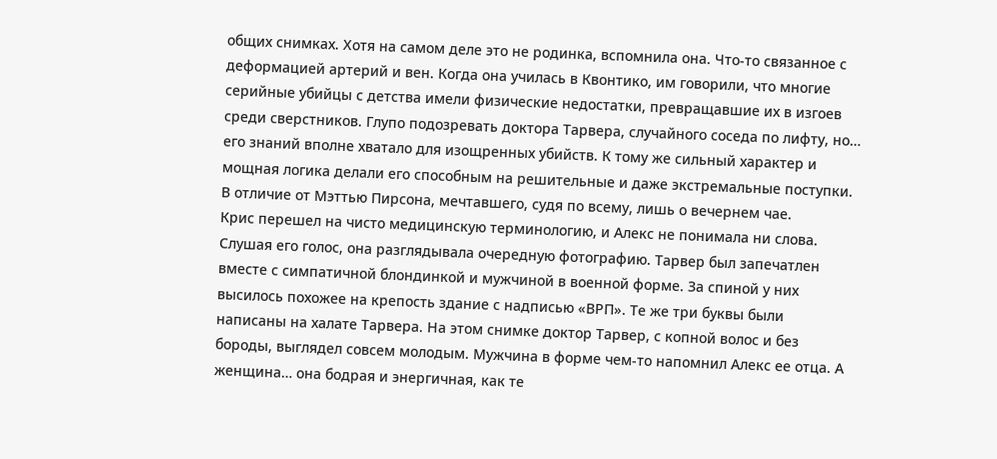общих снимках. Хотя на самом деле это не родинка, вспомнила она. Что-то связанное с деформацией артерий и вен. Когда она училась в Квонтико, им говорили, что многие серийные убийцы с детства имели физические недостатки, превращавшие их в изгоев среди сверстников. Глупо подозревать доктора Тарвера, случайного соседа по лифту, но… его знаний вполне хватало для изощренных убийств. К тому же сильный характер и мощная логика делали его способным на решительные и даже экстремальные поступки. В отличие от Мэттью Пирсона, мечтавшего, судя по всему, лишь о вечернем чае.
Крис перешел на чисто медицинскую терминологию, и Алекс не понимала ни слова. Слушая его голос, она разглядывала очередную фотографию. Тарвер был запечатлен вместе с симпатичной блондинкой и мужчиной в военной форме. За спиной у них высилось похожее на крепость здание с надписью «ВРП». Те же три буквы были написаны на халате Тарвера. На этом снимке доктор Тарвер, с копной волос и без бороды, выглядел совсем молодым. Мужчина в форме чем-то напомнил Алекс ее отца. А женщина… она бодрая и энергичная, как те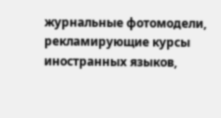журнальные фотомодели, рекламирующие курсы иностранных языков,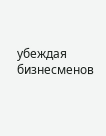убеждая бизнесменов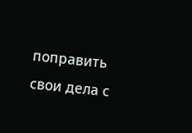поправить свои дела с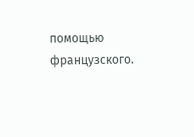помощью французского.